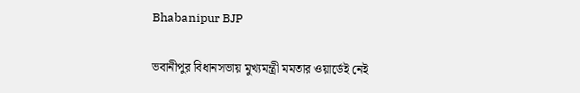Bhabanipur BJP

ভবানীপুর বিধানসভায় মুখ্যমন্ত্রী মমতার ওয়ার্ডেই নেই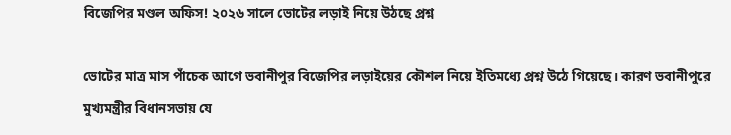বিজেপির মণ্ডল অফিস! ২০২৬ সালে ভোটের লড়াই নিয়ে উঠছে প্রশ্ন

ভোটের মাত্র মাস পাঁচেক আগে ভবানীপুর বিজেপির লড়াইয়ের কৌশল নিয়ে ইতিমধ্যে প্রশ্ন উঠে গিয়েছে। কারণ ভবানীপুরে মুখ্যমন্ত্রীর বিধানসভায় যে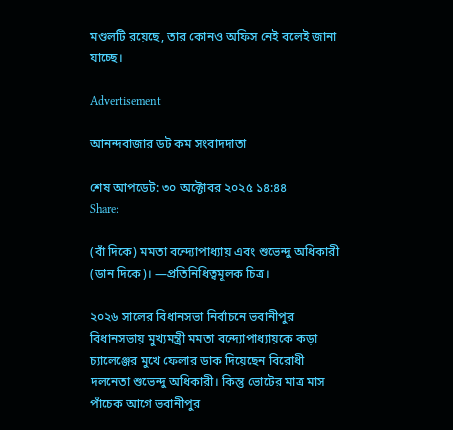মণ্ডলটি রয়েছে, তার কোনও অফিস নেই বলেই জানা যাচ্ছে।

Advertisement

আনন্দবাজার ডট কম সংবাদদাতা

শেষ আপডেট: ৩০ অক্টোবর ২০২৫ ১৪:৪৪
Share:

(বাঁ দিকে) মমতা বন্দ্যোপাধ্যায় এবং শুভেন্দু অধিকারী (ডান দিকে)। —প্রতিনিধিত্বমূলক চিত্র।

২০২৬ সালের বিধানসভা নির্বাচনে ভবানীপুর বিধানসভায় মুখ্যমন্ত্রী মমতা বন্দ্যোপাধ্যায়কে কড়া চ্যালেঞ্জের মুখে ফেলার ডাক দিয়েছেন বিরোধী দলনেতা শুভেন্দু অধিকারী। কিন্তু ভোটের মাত্র মাস পাঁচেক আগে ভবানীপুর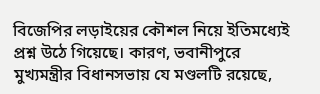বিজেপির লড়াইয়ের কৌশল নিয়ে ইতিমধ্যেই প্রশ্ন উঠে গিয়েছে। কারণ, ভবানীপুরে মুখ্যমন্ত্রীর বিধানসভায় যে মণ্ডলটি রয়েছে,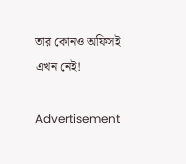তার কোনও অফিসই এখন নেই!

Advertisement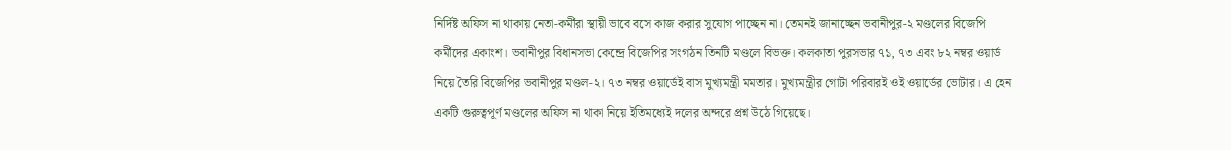নির্দিষ্ট অফিস না থাকায় নেতা-কর্মীরা স্থায়ী ভাবে বসে কাজ করার সুযোগ পাচ্ছেন না। তেমনই জানাচ্ছেন ভবানীপুর-২ মণ্ডলের বিজেপি কর্মীদের একাংশ। ভবানীপুর বিধানসভা কেন্দ্রে বিজেপির সংগঠন তিনটি মণ্ডলে বিভক্ত। কলকাতা পুরসভার ৭১, ৭৩ এবং ৮২ নম্বর ওয়ার্ড নিয়ে তৈরি বিজেপির ভবানীপুর মণ্ডল-২। ৭৩ নম্বর ওয়ার্ডেই বাস মুখ্যমন্ত্রী মমতার। মুখ্যমন্ত্রীর গোটা পরিবারই ওই ওয়ার্ডের ভোটার। এ হেন একটি গুরুত্বপূর্ণ মণ্ডলের অফিস না থাকা নিয়ে ইতিমধ্যেই দলের অন্দরে প্রশ্ন উঠে গিয়েছে।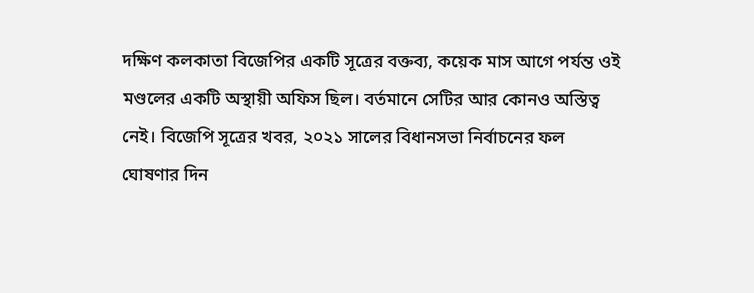দক্ষিণ কলকাতা বিজেপির একটি সূত্রের বক্তব্য, কয়েক মাস আগে পর্যন্ত ওই মণ্ডলের একটি অস্থায়ী অফিস ছিল। বর্তমানে সেটির আর কোনও অস্তিত্ব নেই। বিজেপি সূত্রের খবর, ২০২১ সালের বিধানসভা নির্বাচনের ফল ঘোষণার দিন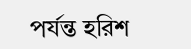পর্যন্ত হরিশ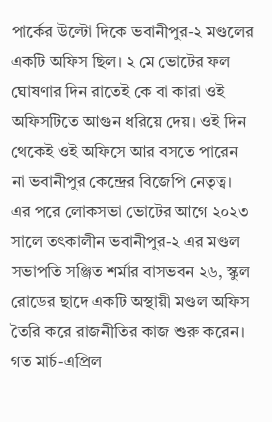পার্কের উল্টো দিকে ভবানীপুর-২ মণ্ডলের একটি অফিস ছিল। ২ মে ভোটের ফল ঘোষণার দিন রাতেই কে বা কারা ওই অফিসটিতে আগুন ধরিয়ে দেয়। ওই দিন থেকেই ওই অফিসে আর বসতে পারেন না ভবানীপুর কেন্দ্রের বিজেপি নেতৃত্ব। এর পরে লোকসভা ভোটের আগে ২০২৩ সালে তৎকালীন ভবানীপুর-২ এর মণ্ডল সভাপতি সঞ্জিত শর্মার বাসভবন ২৬, স্কুল রোডের ছাদে একটি অস্থায়ী মণ্ডল অফিস তৈরি করে রাজনীতির কাজ শুরু করেন। গত মার্চ-এপ্রিল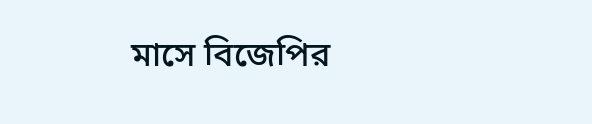মাসে বিজেপির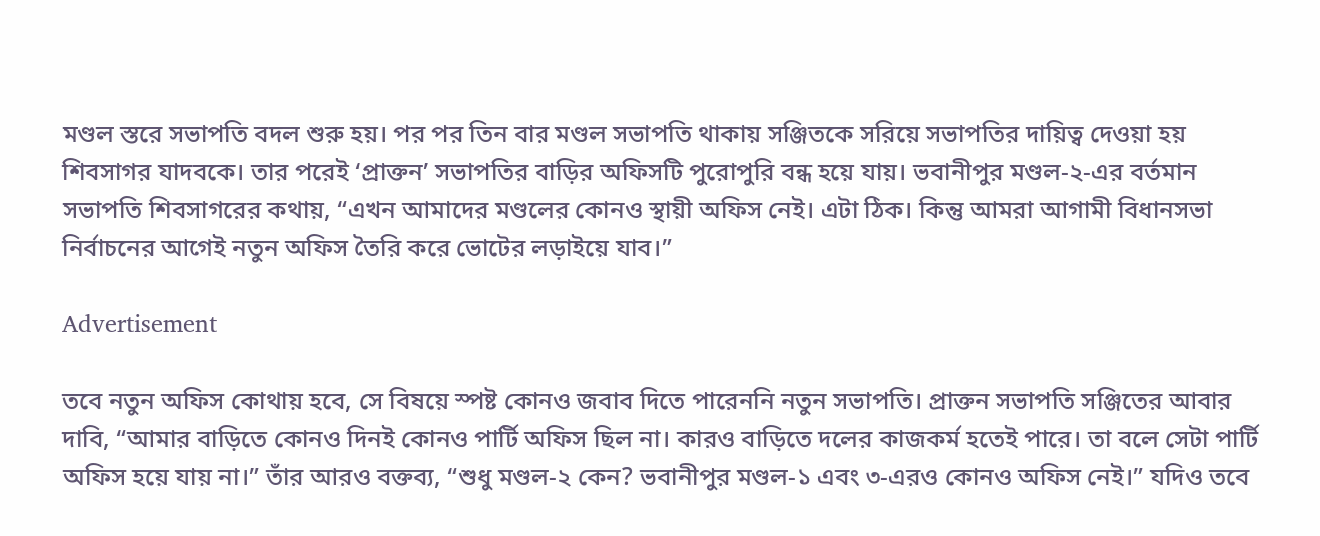মণ্ডল স্তরে সভাপতি বদল শুরু হয়। পর পর তিন বার মণ্ডল সভাপতি থাকায় সঞ্জিতকে সরিয়ে সভাপতির দায়িত্ব দেওয়া হয় শিবসাগর যাদবকে। তার পরেই ‘প্রাক্তন’ সভাপতির বাড়ির অফিসটি পুরোপুরি বন্ধ হয়ে যায়। ভবানীপুর মণ্ডল-২-এর বর্তমান সভাপতি শিবসাগরের কথায়, “এখন আমাদের মণ্ডলের কোনও স্থায়ী অফিস নেই। এটা ঠিক। কিন্তু আমরা আগামী বিধানসভা নির্বাচনের আগেই নতুন অফিস তৈরি করে ভোটের লড়াইয়ে যাব।”

Advertisement

তবে নতুন অফিস কোথায় হবে, সে বিষয়ে স্পষ্ট কোনও জবাব দিতে পারেননি নতুন সভাপতি। প্রাক্তন সভাপতি সঞ্জিতের আবার দাবি, “আমার বাড়িতে কোনও দিনই কোনও পার্টি অফিস ছিল না। কারও বাড়িতে দলের কাজকর্ম হতেই পারে। তা বলে সেটা পার্টি অফিস হয়ে যায় না।” তাঁর আরও বক্তব্য, “শুধু মণ্ডল-২ কেন? ভবানীপুর মণ্ডল-১ এবং ৩-এরও কোনও অফিস নেই।” যদিও তবে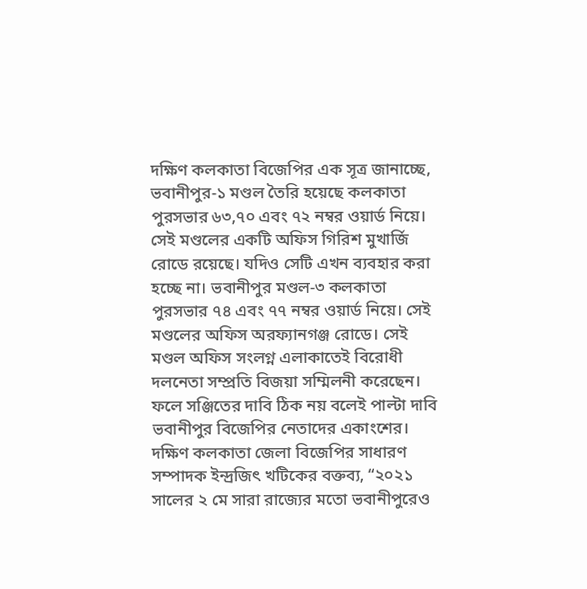দক্ষিণ কলকাতা বিজেপির এক সূত্র জানাচ্ছে, ভবানীপুর-১ মণ্ডল তৈরি হয়েছে কলকাতা পুরসভার ৬৩,৭০ এবং ৭২ নম্বর ওয়ার্ড নিয়ে। সেই মণ্ডলের একটি অফিস গিরিশ মুখার্জি রোডে রয়েছে। যদিও সেটি এখন ব্যবহার করা হচ্ছে না। ভবানীপুর মণ্ডল-৩ কলকাতা পুরসভার ৭৪ এবং ৭৭ নম্বর ওয়ার্ড নিয়ে। সেই মণ্ডলের অফিস অরফ্যানগঞ্জ রোডে। সেই মণ্ডল অফিস সংলগ্ন এলাকাতেই বিরোধী দলনেতা সম্প্রতি বিজয়া সম্মিলনী করেছেন। ফলে সঞ্জিতের দাবি ঠিক নয় বলেই পাল্টা দাবি ভবানীপুর বিজেপির নেতাদের একাংশের। দক্ষিণ কলকাতা জেলা বিজেপির সাধারণ সম্পাদক ইন্দ্রজিৎ খটিকের বক্তব্য, “২০২১ সালের ২ মে সারা রাজ্যের মতো ভবানীপুরেও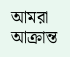আমরা আক্রান্ত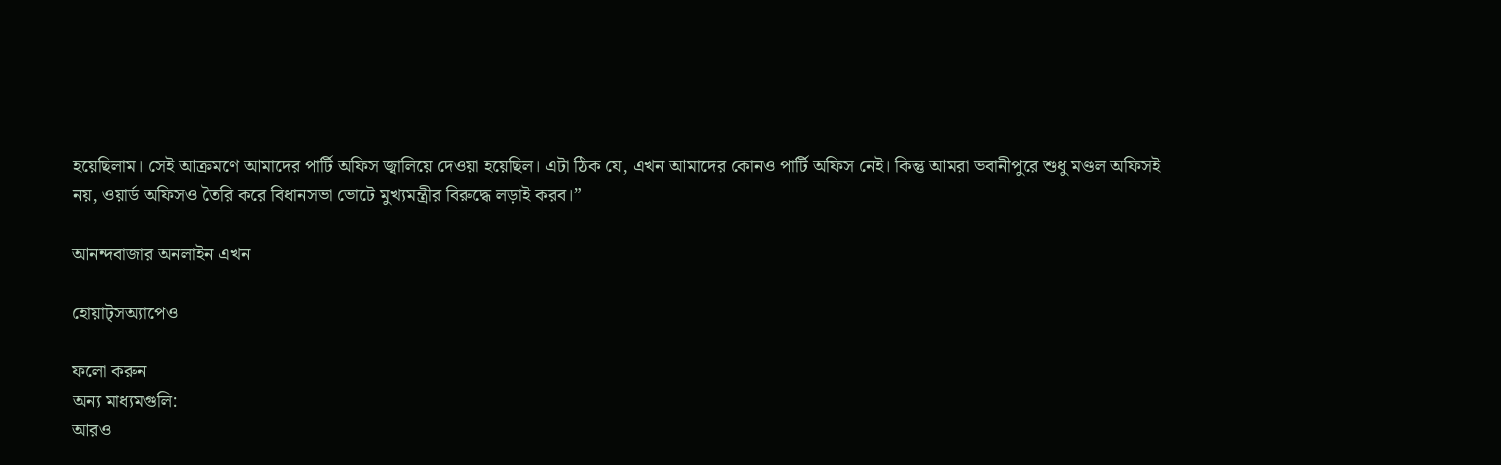হয়েছিলাম। সেই আক্রমণে আমাদের পার্টি অফিস জ্বালিয়ে দেওয়া হয়েছিল। এটা ঠিক যে, এখন আমাদের কোনও পার্টি অফিস নেই। কিন্তু আমরা ভবানীপুরে শুধু মণ্ডল অফিসই নয়, ওয়ার্ড অফিসও তৈরি করে বিধানসভা ভোটে মুখ্যমন্ত্রীর বিরুদ্ধে লড়াই করব।”

আনন্দবাজার অনলাইন এখন

হোয়াট্‌সঅ্যাপেও

ফলো করুন
অন্য মাধ্যমগুলি:
আরও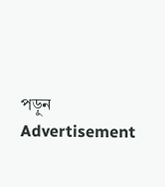পড়ুন
Advertisement